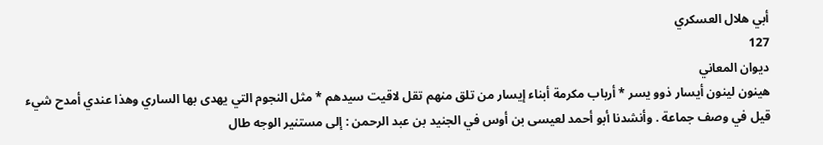أبي هلال العسكري
127
ديوان المعاني
هينون لينون أيسار ذوو يسر * أرباب مكرمة أبناء إيسار من تلق منهم تقل لاقيت سيدهم * مثل النجوم التي يهدى بها الساري وهذا عندي أمدح شيء قيل في وصف جماعة . وأنشدنا أبو أحمد لعيسى بن أوس في الجنيد بن عبد الرحمن : إلى مستنير الوجه طال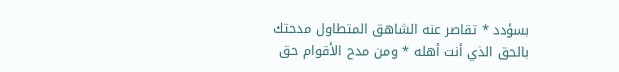بسؤدد * تقاصر عنه الشاهق المتطاول مدحتك بالحق الذي أنت أهله * ومن مدح الأقوام حق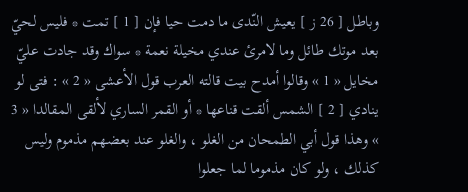وباطل [ 26 ز ] يعيش النّدى ما دمت حيا فإن [ 1 ] تمت * فليس لحيّ بعد موتك طائل وما لامرئ عندي مخيلة نعمة * سواك وقد جادت عليّ مخايل « 1 » وقالوا أمدح بيت قالته العرب قول الأعشى « 2 » : فتى لو ينادي [ 2 ] الشمس ألقت قناعها * أو القمر الساري لألقى المقالدا « 3 » وهذا قول أبي الطمحان من الغلو ، والغلو عند بعضهم مذموم وليس كذلك ، ولو كان مذموما لما جعلوا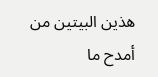هذين البيتين من أمدح ما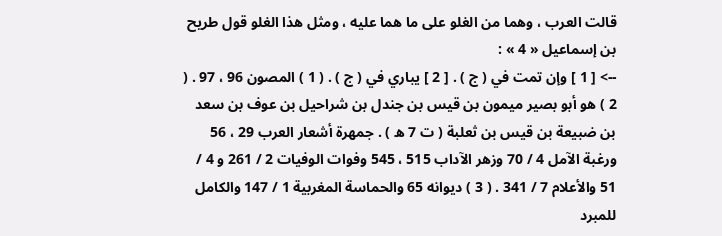قالت العرب ، وهما من الغلو على ما هما عليه ، ومثل هذا الغلو قول طريح بن إسماعيل « 4 » :
--> [ 1 ] وإن تمت في ( ج ) . [ 2 ] يباري في ( ج ) . ( 1 ) المصون 96 ، 97 . ( 2 ) هو أبو بصير ميمون بن قيس بن جندل بن شراحيل بن عوف بن سعد بن ضبيعة بن قيس بن ثعلبة ( ت 7 ه ) . جمهرة أشعار العرب 29 ، 56 ورغبة الآمل 4 / 70 وزهر الآداب 515 ، 545 وفوات الوفيات 2 / 261 و 4 / 51 والأعلام 7 / 341 . ( 3 ) ديوانه 65 والحماسة المغربية 1 / 147 والكامل للمبرد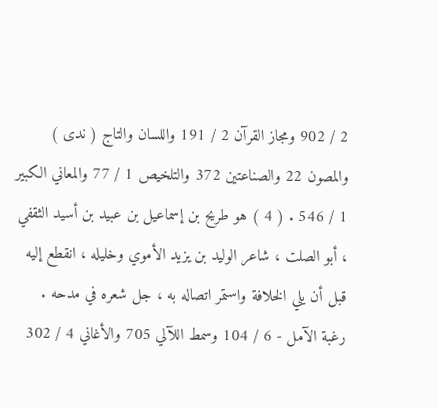2 / 902 ومجاز القرآن 2 / 191 واللسان والتاج ( ندى ) والمصون 22 والصناعتين 372 والتلخيص 1 / 77 والمعاني الكبير 1 / 546 . ( 4 ) هو طريح بن إسماعيل بن عبيد بن أسيد الثقفي ، أبو الصلت ، شاعر الوليد بن يزيد الأموي وخليله ، انقطع إليه قبل أن يلي الخلافة واستمر اتصاله به ، جل شعره في مدحه . رغبة الآمل - 6 / 104 وسمط اللآلي 705 والأغاني 4 / 302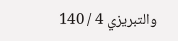والتبريزي 4 / 140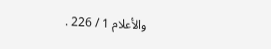والأعلام 1 / 226 .